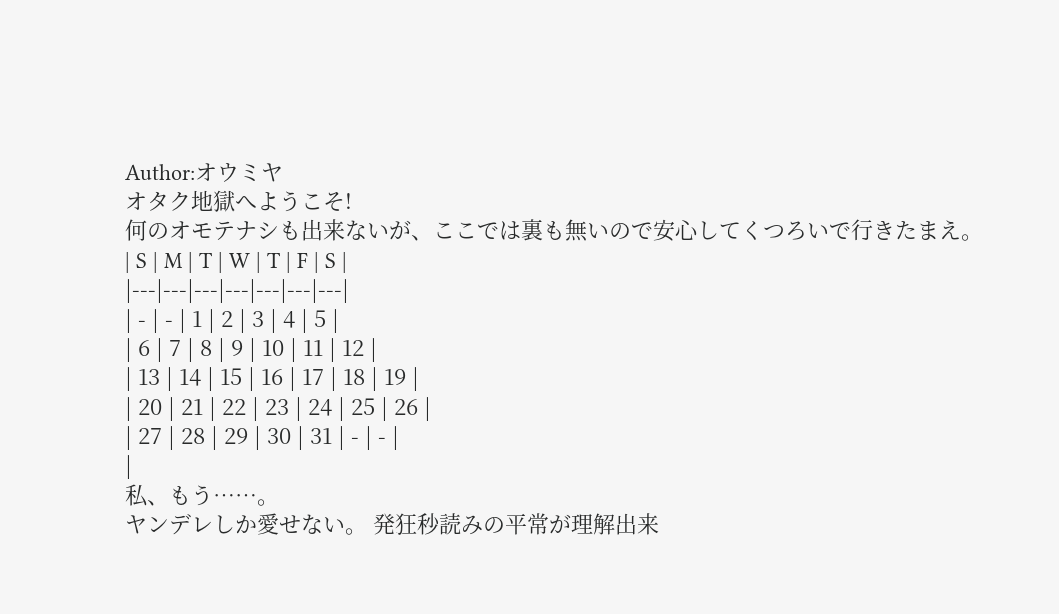Author:オウミヤ
オタク地獄へようこそ!
何のオモテナシも出来ないが、ここでは裏も無いので安心してくつろいで行きたまえ。
| S | M | T | W | T | F | S |
|---|---|---|---|---|---|---|
| - | - | 1 | 2 | 3 | 4 | 5 |
| 6 | 7 | 8 | 9 | 10 | 11 | 12 |
| 13 | 14 | 15 | 16 | 17 | 18 | 19 |
| 20 | 21 | 22 | 23 | 24 | 25 | 26 |
| 27 | 28 | 29 | 30 | 31 | - | - |
|
私、もう……。
ヤンデレしか愛せない。 発狂秒読みの平常が理解出来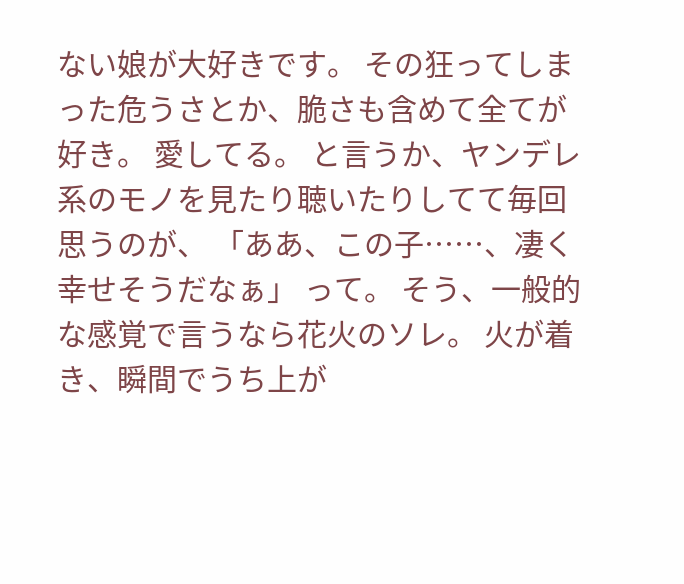ない娘が大好きです。 その狂ってしまった危うさとか、脆さも含めて全てが好き。 愛してる。 と言うか、ヤンデレ系のモノを見たり聴いたりしてて毎回思うのが、 「ああ、この子……、凄く幸せそうだなぁ」 って。 そう、一般的な感覚で言うなら花火のソレ。 火が着き、瞬間でうち上が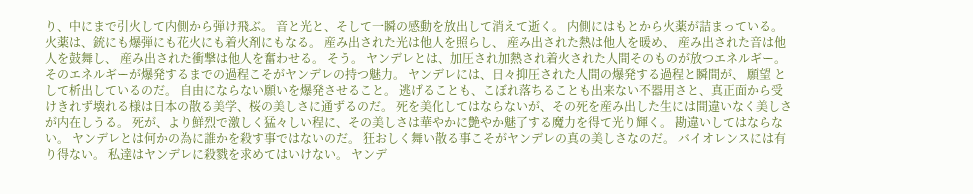り、中にまで引火して内側から弾け飛ぶ。 音と光と、そして一瞬の感動を放出して消えて逝く。 内側にはもとから火薬が詰まっている。 火薬は、銃にも爆弾にも花火にも着火剤にもなる。 産み出された光は他人を照らし、 産み出された熱は他人を暖め、 産み出された音は他人を鼓舞し、 産み出された衝撃は他人を奮わせる。 そう。 ヤンデレとは、加圧され加熱され着火された人間そのものが放つエネルギー。 そのエネルギーが爆発するまでの過程こそがヤンデレの持つ魅力。 ヤンデレには、日々抑圧された人間の爆発する過程と瞬間が、 願望 として析出しているのだ。 自由にならない願いを爆発させること。 逃げることも、こぼれ落ちることも出来ない不器用さと、真正面から受けきれず壊れる様は日本の散る美学、桜の美しさに通ずるのだ。 死を美化してはならないが、その死を産み出した生には間違いなく美しさが内在しうる。 死が、より鮮烈で激しく猛々しい程に、その美しさは華やかに艶やか魅了する魔力を得て光り輝く。 勘違いしてはならない。 ヤンデレとは何かの為に誰かを殺す事ではないのだ。 狂おしく舞い散る事こそがヤンデレの真の美しさなのだ。 バイオレンスには有り得ない。 私達はヤンデレに殺戮を求めてはいけない。 ヤンデ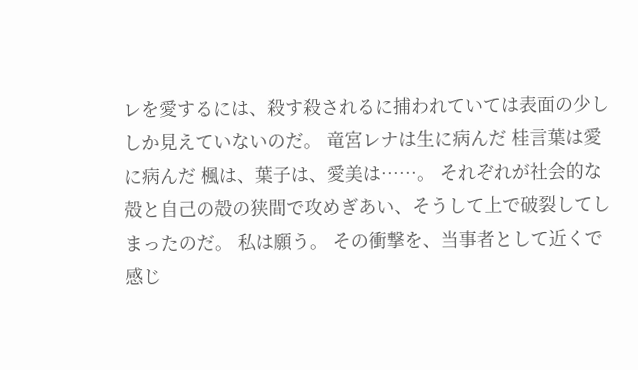レを愛するには、殺す殺されるに捕われていては表面の少ししか見えていないのだ。 竜宮レナは生に病んだ 桂言葉は愛に病んだ 楓は、葉子は、愛美は……。 それぞれが社会的な殻と自己の殻の狭間で攻めぎあい、そうして上で破裂してしまったのだ。 私は願う。 その衝撃を、当事者として近くで感じ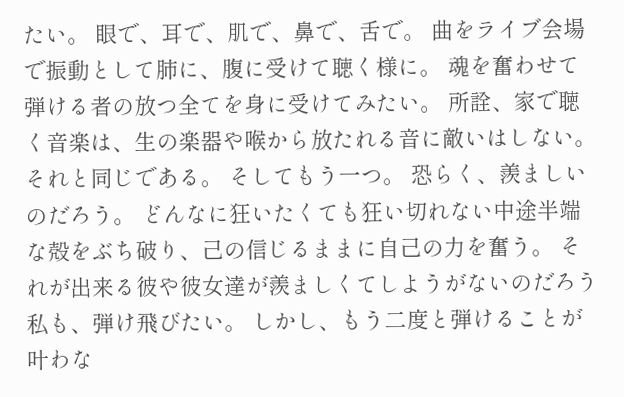たい。 眼で、耳で、肌で、鼻で、舌で。 曲をライブ会場で振動として肺に、腹に受けて聴く様に。 魂を奮わせて弾ける者の放つ全てを身に受けてみたい。 所詮、家で聴く音楽は、生の楽器や喉から放たれる音に敵いはしない。 それと同じである。 そしてもう一つ。 恐らく、羨ましいのだろう。 どんなに狂いたくても狂い切れない中途半端な殻をぶち破り、己の信じるままに自己の力を奮う。 それが出来る彼や彼女達が羨ましくてしようがないのだろう 私も、弾け飛びたい。 しかし、もう二度と弾けることが叶わな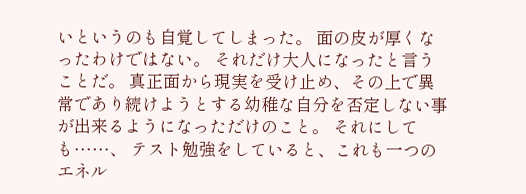いというのも自覚してしまった。 面の皮が厚くなったわけではない。 それだけ大人になったと言うことだ。 真正面から現実を受け止め、その上で異常であり続けようとする幼稚な自分を否定しない事が出来るようになっただけのこと。 それにしても……、 テスト勉強をしていると、これも一つのエネル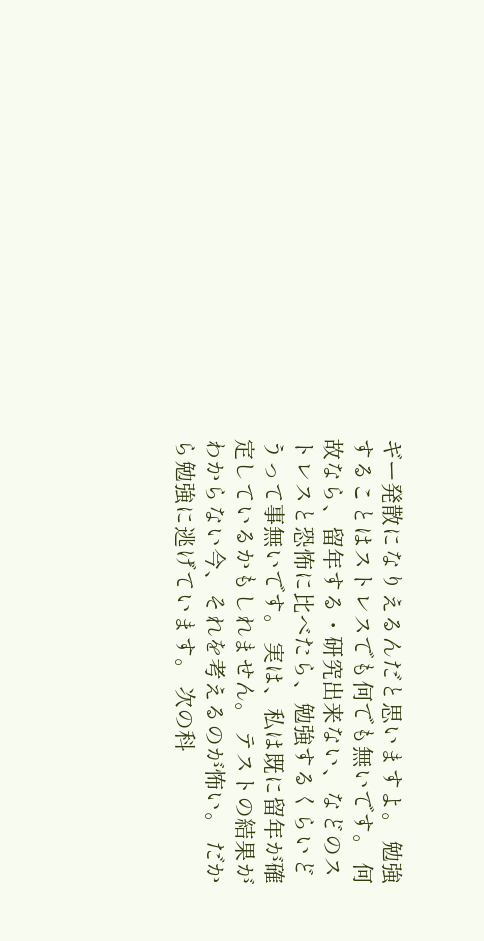ギー発散になりえるんだと思いますよ。 勉強することはストレスでも何でも無いです。 何故なら、留年する・研究出来ない、などのストレスと恐怖に比べたら、勉強するくらいどうって事無いです。 実は、私は既に留年が確定しているかもしれません。 テストの結果がわからない今、それを考えるのが怖い。 だから勉強に逃げています。 次の科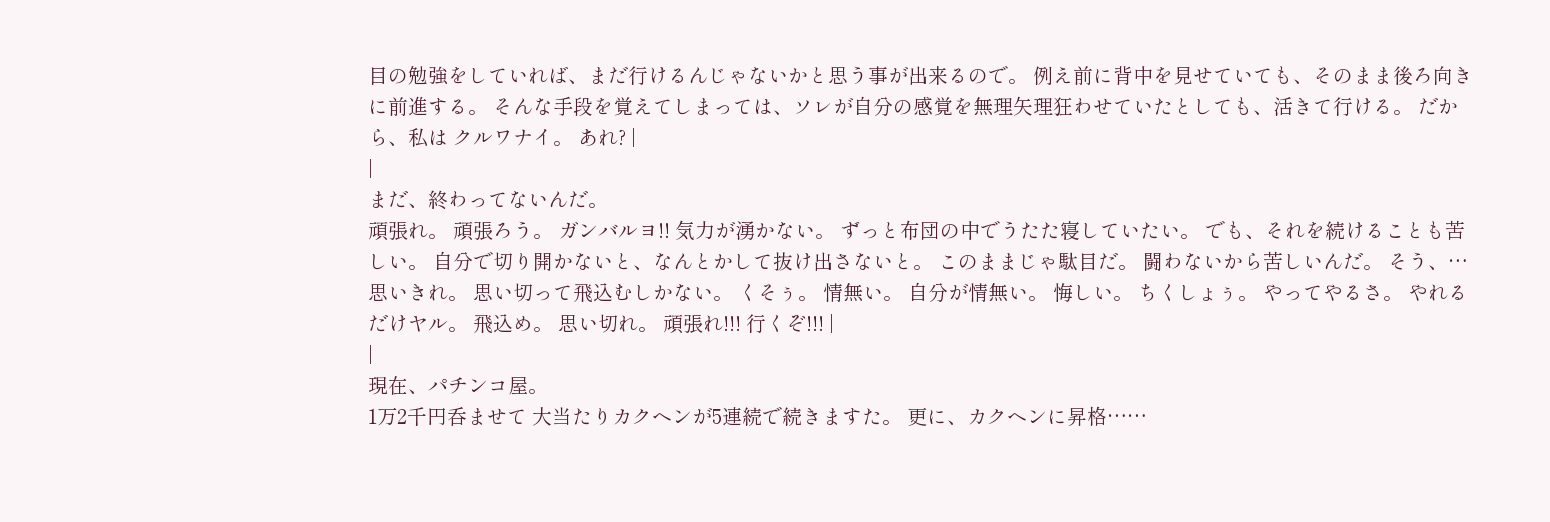目の勉強をしていれば、まだ行けるんじゃないかと思う事が出来るので。 例え前に背中を見せていても、そのまま後ろ向きに前進する。 そんな手段を覚えてしまっては、ソレが自分の感覚を無理矢理狂わせていたとしても、活きて行ける。 だから、私は クルワナイ。 あれ? |
|
まだ、終わってないんだ。
頑張れ。 頑張ろう。 ガンバルヨ!! 気力が湧かない。 ずっと布団の中でうたた寝していたい。 でも、それを続けることも苦しい。 自分で切り開かないと、なんとかして抜け出さないと。 このままじゃ駄目だ。 闘わないから苦しいんだ。 そう、…思いきれ。 思い切って飛込むしかない。 くそぅ。 情無い。 自分が情無い。 悔しい。 ちくしょぅ。 やってやるさ。 やれるだけヤル。 飛込め。 思い切れ。 頑張れ!!! 行くぞ!!! |
|
現在、パチンコ屋。
1万2千円呑ませて 大当たりカクヘンが5連続で続きますた。 更に、カクヘンに昇格……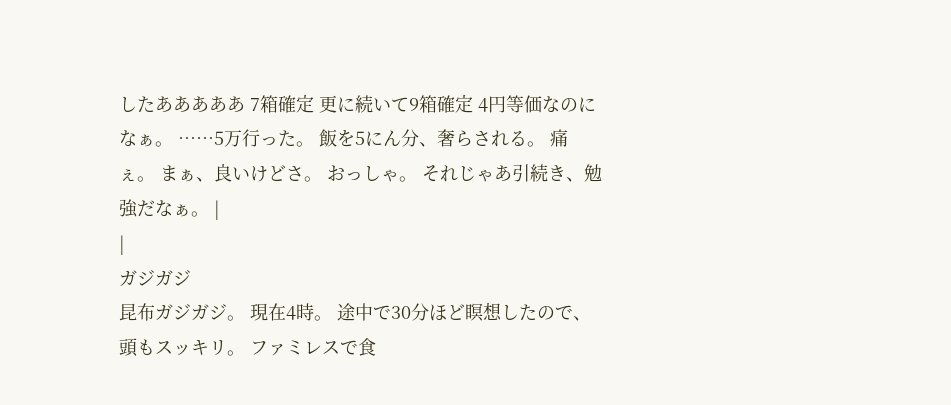したあああああ 7箱確定 更に続いて9箱確定 4円等価なのになぁ。 ……5万行った。 飯を5にん分、奢らされる。 痛ぇ。 まぁ、良いけどさ。 おっしゃ。 それじゃあ引続き、勉強だなぁ。 |
|
ガジガジ
昆布ガジガジ。 現在4時。 途中で30分ほど瞑想したので、頭もスッキリ。 ファミレスで食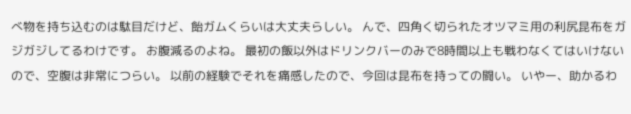べ物を持ち込むのは駄目だけど、飴ガムくらいは大丈夫らしい。 んで、四角く切られたオツマミ用の利尻昆布をガジガジしてるわけです。 お腹減るのよね。 最初の飯以外はドリンクバーのみで8時間以上も戦わなくてはいけないので、空腹は非常につらい。 以前の経験でそれを痛感したので、今回は昆布を持っての闘い。 いやー、助かるわ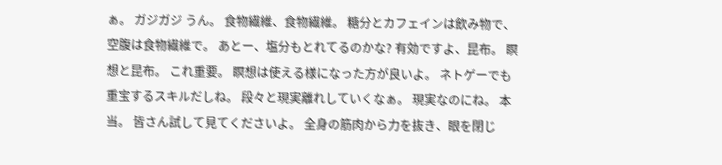ぁ。 ガジガジ うん。 食物繊維、食物繊維。 糖分とカフェインは飲み物で、空腹は食物繊維で。 あとー、塩分もとれてるのかな? 有効ですよ、昆布。 瞑想と昆布。 これ重要。 瞑想は使える様になった方が良いよ。 ネトゲーでも重宝するスキルだしね。 段々と現実離れしていくなぁ。 現実なのにね。 本当。 皆さん試して見てくださいよ。 全身の筋肉から力を抜き、眼を閉じ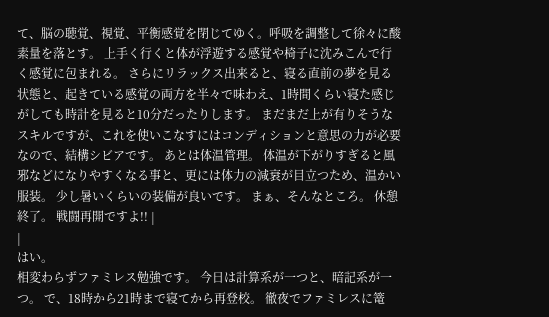て、脳の聴覚、視覚、平衡感覚を閉じてゆく。呼吸を調整して徐々に酸素量を落とす。 上手く行くと体が浮遊する感覚や椅子に沈みこんで行く感覚に包まれる。 さらにリラックス出来ると、寝る直前の夢を見る状態と、起きている感覚の両方を半々で味わえ、1時間くらい寝た感じがしても時計を見ると10分だったりします。 まだまだ上が有りそうなスキルですが、これを使いこなすにはコンディションと意思の力が必要なので、結構シビアです。 あとは体温管理。 体温が下がりすぎると風邪などになりやすくなる事と、更には体力の減衰が目立つため、温かい服装。 少し暑いくらいの装備が良いです。 まぁ、そんなところ。 休憩終了。 戦闘再開ですよ!! |
|
はい。
相変わらずファミレス勉強です。 今日は計算系が一つと、暗記系が一つ。 で、18時から21時まで寝てから再登校。 徹夜でファミレスに篭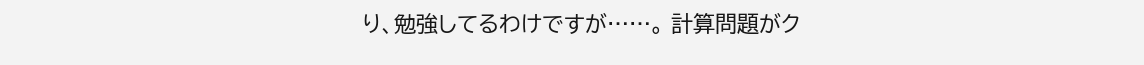り、勉強してるわけですが……。 計算問題がク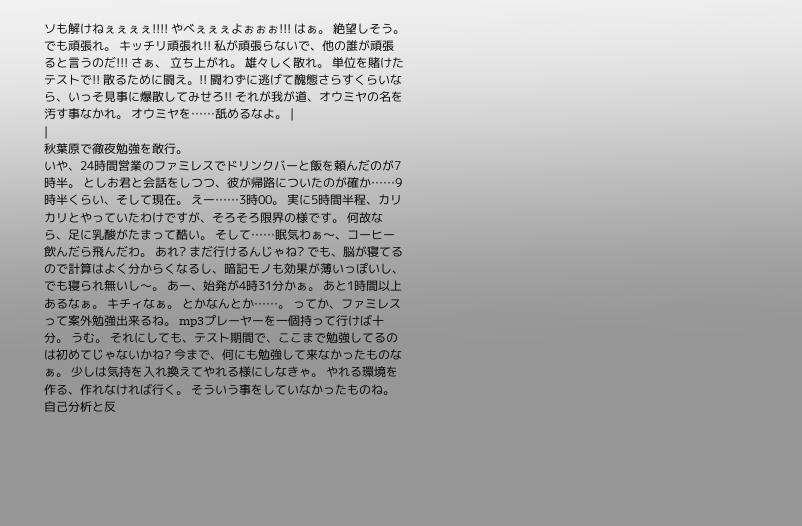ソも解けねぇぇぇぇ!!!! やべぇぇぇよぉぉぉ!!! はぁ。 絶望しそう。 でも頑張れ。 キッチリ頑張れ!! 私が頑張らないで、他の誰が頑張ると言うのだ!!! さぁ、 立ち上がれ。 雄々しく散れ。 単位を賭けたテストで!! 散るために闘え。!! 闘わずに逃げて醜態さらすくらいなら、いっそ見事に爆散してみせろ!! それが我が道、オウミヤの名を汚す事なかれ。 オウミヤを……舐めるなよ。 |
|
秋葉原で徹夜勉強を敢行。
いや、24時間営業のファミレスでドリンクバーと飯を頼んだのが7時半。 としお君と会話をしつつ、彼が帰路についたのが確か……9時半くらい、そして現在。 えー……3時00。 実に5時間半程、カリカリとやっていたわけですが、そろそろ限界の様です。 何故なら、足に乳酸がたまって酷い。 そして……眠気わぁ〜、コーヒー飲んだら飛んだわ。 あれ? まだ行けるんじゃね? でも、脳が寝てるので計算はよく分からくなるし、暗記モノも効果が薄いっぽいし、でも寝られ無いし〜。 あー、始発が4時31分かぁ。 あと1時間以上あるなぁ。 キチィなぁ。 とかなんとか……。 ってか、ファミレスって案外勉強出来るね。 mp3プレーヤーを一個持って行けば十分。 うむ。 それにしても、テスト期間で、ここまで勉強してるのは初めてじゃないかね? 今まで、何にも勉強して来なかったものなぁ。 少しは気持を入れ換えてやれる様にしなきゃ。 やれる環境を作る、作れなければ行く。 そういう事をしていなかったものね。 自己分析と反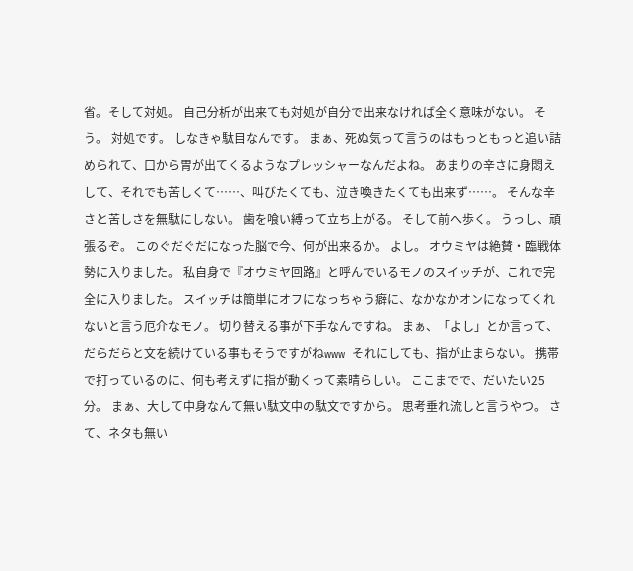省。そして対処。 自己分析が出来ても対処が自分で出来なければ全く意味がない。 そう。 対処です。 しなきゃ駄目なんです。 まぁ、死ぬ気って言うのはもっともっと追い詰められて、口から胃が出てくるようなプレッシャーなんだよね。 あまりの辛さに身悶えして、それでも苦しくて……、叫びたくても、泣き喚きたくても出来ず……。 そんな辛さと苦しさを無駄にしない。 歯を喰い縛って立ち上がる。 そして前へ歩く。 うっし、頑張るぞ。 このぐだぐだになった脳で今、何が出来るか。 よし。 オウミヤは絶賛・臨戦体勢に入りました。 私自身で『オウミヤ回路』と呼んでいるモノのスイッチが、これで完全に入りました。 スイッチは簡単にオフになっちゃう癖に、なかなかオンになってくれないと言う厄介なモノ。 切り替える事が下手なんですね。 まぁ、「よし」とか言って、だらだらと文を続けている事もそうですがねwww それにしても、指が止まらない。 携帯で打っているのに、何も考えずに指が動くって素晴らしい。 ここまでで、だいたい25分。 まぁ、大して中身なんて無い駄文中の駄文ですから。 思考垂れ流しと言うやつ。 さて、ネタも無い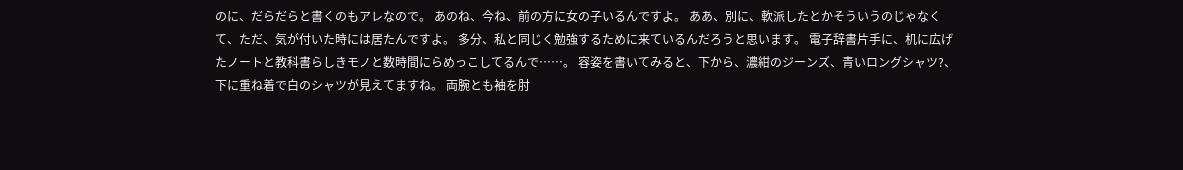のに、だらだらと書くのもアレなので。 あのね、今ね、前の方に女の子いるんですよ。 ああ、別に、軟派したとかそういうのじゃなくて、ただ、気が付いた時には居たんですよ。 多分、私と同じく勉強するために来ているんだろうと思います。 電子辞書片手に、机に広げたノートと教科書らしきモノと数時間にらめっこしてるんで……。 容姿を書いてみると、下から、濃紺のジーンズ、青いロングシャツ?、下に重ね着で白のシャツが見えてますね。 両腕とも袖を肘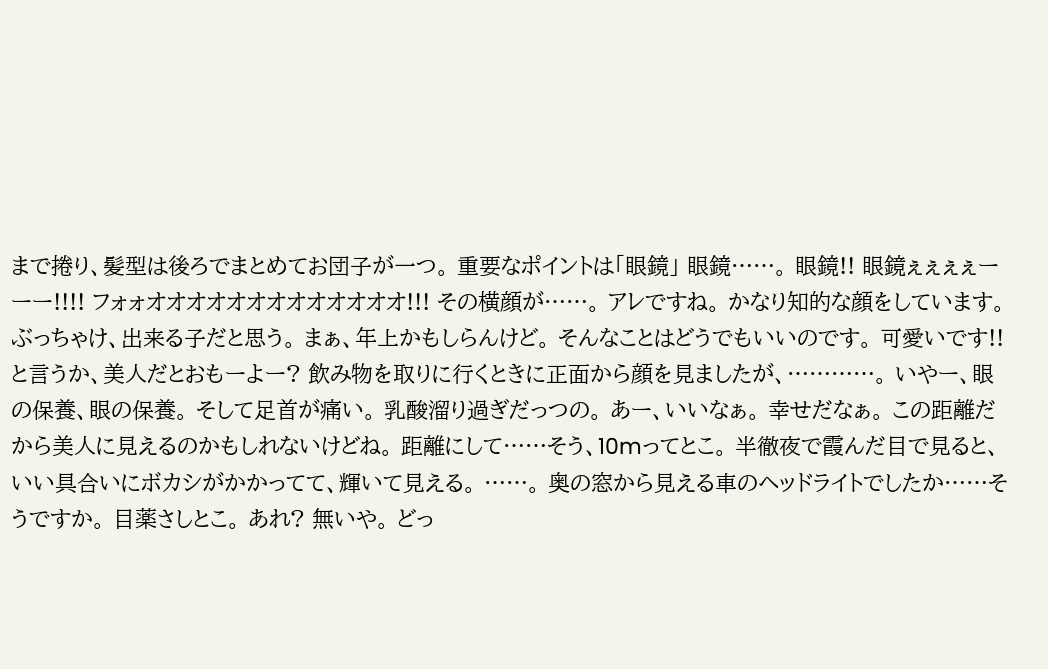まで捲り、髪型は後ろでまとめてお団子が一つ。 重要なポイントは「眼鏡」 眼鏡……。 眼鏡!! 眼鏡ぇぇぇぇーーー!!!! フォォオオオオオオオオオオオオオ!!! その横顔が……。 アレですね。 かなり知的な顔をしています。 ぶっちゃけ、出来る子だと思う。 まぁ、年上かもしらんけど。 そんなことはどうでもいいのです。 可愛いです!! と言うか、美人だとおもーよー? 飲み物を取りに行くときに正面から顔を見ましたが、…………。 いやー、眼の保養、眼の保養。 そして足首が痛い。 乳酸溜り過ぎだっつの。 あー、いいなぁ。 幸せだなぁ。 この距離だから美人に見えるのかもしれないけどね。 距離にして……そう、10mってとこ。 半徹夜で霞んだ目で見ると、いい具合いにボカシがかかってて、輝いて見える。 ……。 奥の窓から見える車のヘッドライトでしたか……そうですか。 目薬さしとこ。 あれ? 無いや。 どっ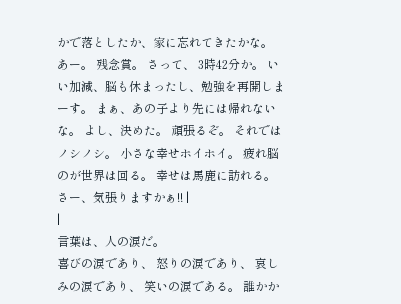かで落としたか、家に忘れてきたかな。 あー。 残念賞。 さって、 3時42分か。 いい加減、脳も休まったし、勉強を再開しまーす。 まぁ、あの子より先には帰れないな。 よし、決めた。 頑張るぞ。 それではノシノシ。 小さな幸せホイホイ。 疲れ脳のが世界は回る。 幸せは馬鹿に訪れる。 さー、気張りますかぁ!! |
|
言葉は、人の涙だ。
喜びの涙であり、 怒りの涙であり、 哀しみの涙であり、 笑いの涙である。 誰かか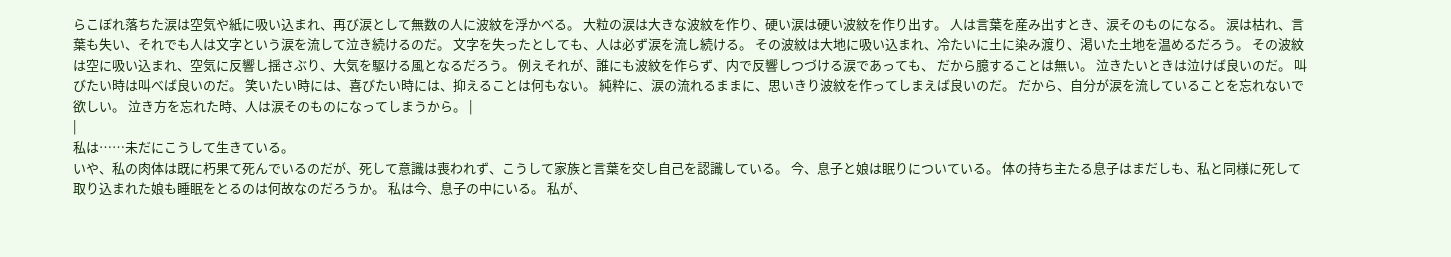らこぼれ落ちた涙は空気や紙に吸い込まれ、再び涙として無数の人に波紋を浮かべる。 大粒の涙は大きな波紋を作り、硬い涙は硬い波紋を作り出す。 人は言葉を産み出すとき、涙そのものになる。 涙は枯れ、言葉も失い、それでも人は文字という涙を流して泣き続けるのだ。 文字を失ったとしても、人は必ず涙を流し続ける。 その波紋は大地に吸い込まれ、冷たいに土に染み渡り、渇いた土地を温めるだろう。 その波紋は空に吸い込まれ、空気に反響し揺さぶり、大気を駆ける風となるだろう。 例えそれが、誰にも波紋を作らず、内で反響しつづける涙であっても、 だから臆することは無い。 泣きたいときは泣けば良いのだ。 叫びたい時は叫べば良いのだ。 笑いたい時には、喜びたい時には、抑えることは何もない。 純粋に、涙の流れるままに、思いきり波紋を作ってしまえば良いのだ。 だから、自分が涙を流していることを忘れないで欲しい。 泣き方を忘れた時、人は涙そのものになってしまうから。 |
|
私は……未だにこうして生きている。
いや、私の肉体は既に朽果て死んでいるのだが、死して意識は喪われず、こうして家族と言葉を交し自己を認識している。 今、息子と娘は眠りについている。 体の持ち主たる息子はまだしも、私と同様に死して取り込まれた娘も睡眠をとるのは何故なのだろうか。 私は今、息子の中にいる。 私が、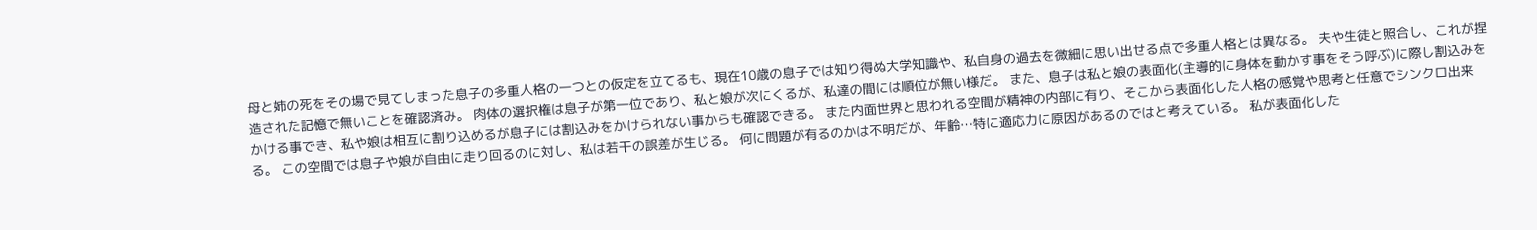母と姉の死をその場で見てしまった息子の多重人格の一つとの仮定を立てるも、現在10歳の息子では知り得ぬ大学知識や、私自身の過去を微細に思い出せる点で多重人格とは異なる。 夫や生徒と照合し、これが捏造された記憶で無いことを確認済み。 肉体の選択権は息子が第一位であり、私と娘が次にくるが、私達の間には順位が無い様だ。 また、息子は私と娘の表面化(主導的に身体を動かす事をそう呼ぶ)に際し割込みをかける事でき、私や娘は相互に割り込めるが息子には割込みをかけられない事からも確認できる。 また内面世界と思われる空間が精神の内部に有り、そこから表面化した人格の感覚や思考と任意でシンクロ出来る。 この空間では息子や娘が自由に走り回るのに対し、私は若干の誤差が生じる。 何に問題が有るのかは不明だが、年齢…特に適応力に原因があるのではと考えている。 私が表面化した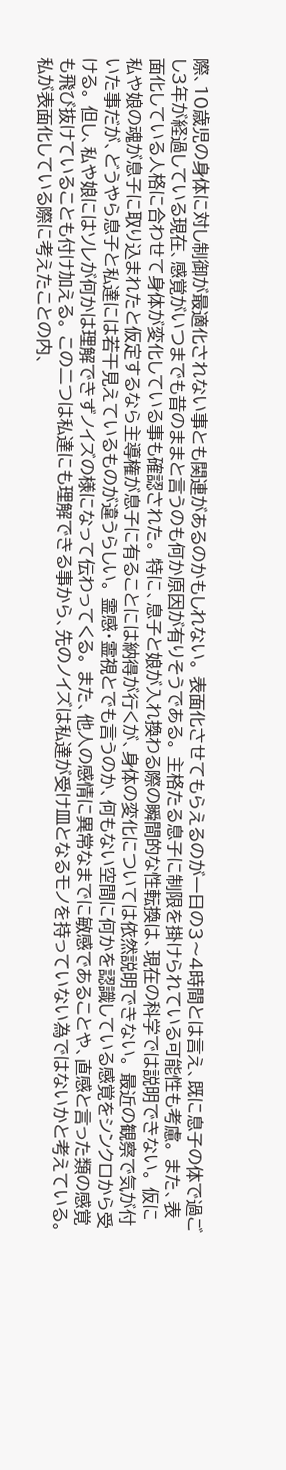際、10歳児の身体に対し制御が最適化されない事とも関連があるのかもしれない。 表面化させてもらえるのが一日の3〜4時間とは言え、既に息子の体で過ごし3年が経過している現在、感覚がいつまでも昔のままと言うのも何か原因が有りそうである。 主格たる息子に制限を掛けられている可能性も考慮。 また、表面化している人格に合わせて身体が変化している事も確認された。 特に、息子と娘が入れ換わる際の瞬間的な性転換は、現在の科学では説明できない。 仮に私や娘の魂が息子に取り込まれたと仮定するなら主導権が息子に有ることには納得が行くが、身体の変化については依然説明できない。 最近の観察で気が付いた事だが、どうやら息子と私達には若干見えているものが違うらしい。 霊感・霊視とでも言うのか、何もない空間に何かを認識している感覚をシンクロから受ける。 但し、私や娘にはソレが何かは理解できずノイズの様になって伝わってくる。 また、他人の感情に異常なまでに敏感であることや、直感と言った類の感覚も飛び抜けていることも付け加える。 この二つは私達にも理解できる事から、先のノイズは私達が受け皿となるモノを持っていない為ではないかと考えている。 私が表面化している際に考えたことの内、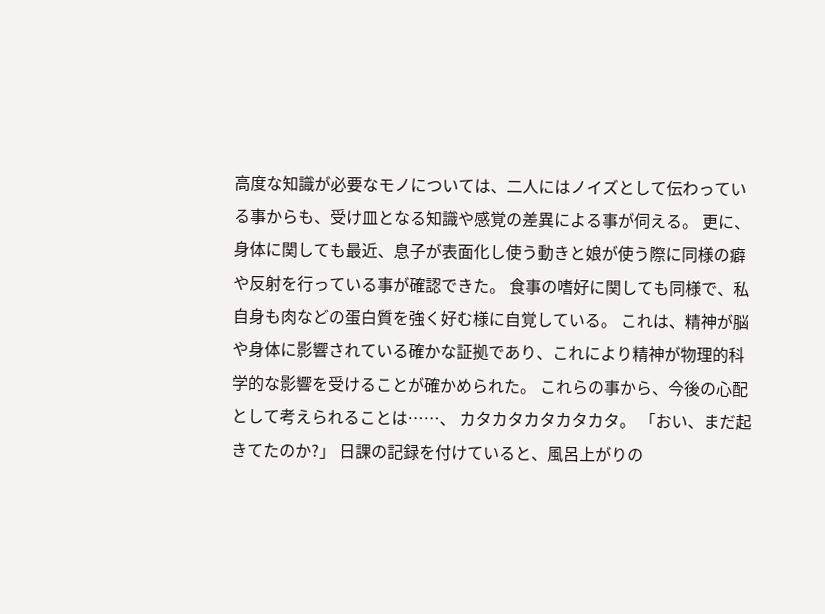高度な知識が必要なモノについては、二人にはノイズとして伝わっている事からも、受け皿となる知識や感覚の差異による事が伺える。 更に、身体に関しても最近、息子が表面化し使う動きと娘が使う際に同様の癖や反射を行っている事が確認できた。 食事の嗜好に関しても同様で、私自身も肉などの蛋白質を強く好む様に自覚している。 これは、精神が脳や身体に影響されている確かな証拠であり、これにより精神が物理的科学的な影響を受けることが確かめられた。 これらの事から、今後の心配として考えられることは……、 カタカタカタカタカタ。 「おい、まだ起きてたのか?」 日課の記録を付けていると、風呂上がりの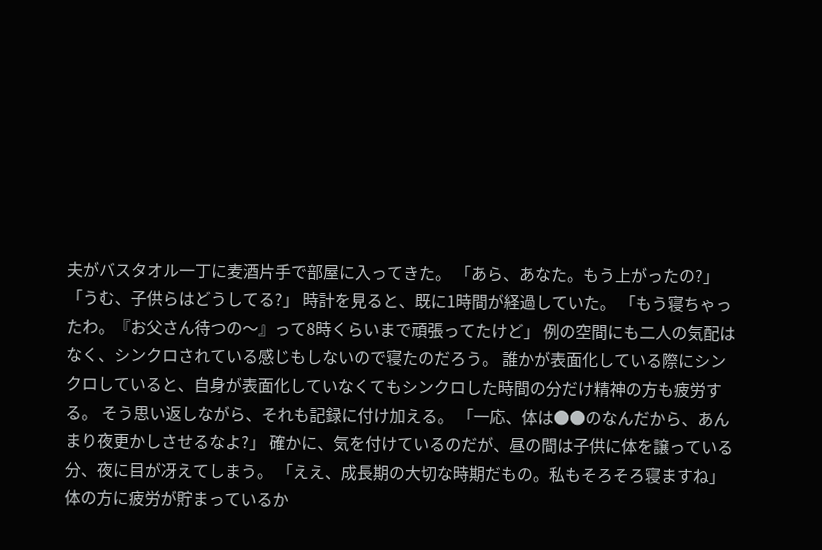夫がバスタオル一丁に麦酒片手で部屋に入ってきた。 「あら、あなた。もう上がったの?」 「うむ、子供らはどうしてる?」 時計を見ると、既に1時間が経過していた。 「もう寝ちゃったわ。『お父さん待つの〜』って8時くらいまで頑張ってたけど」 例の空間にも二人の気配はなく、シンクロされている感じもしないので寝たのだろう。 誰かが表面化している際にシンクロしていると、自身が表面化していなくてもシンクロした時間の分だけ精神の方も疲労する。 そう思い返しながら、それも記録に付け加える。 「一応、体は●●のなんだから、あんまり夜更かしさせるなよ?」 確かに、気を付けているのだが、昼の間は子供に体を譲っている分、夜に目が冴えてしまう。 「ええ、成長期の大切な時期だもの。私もそろそろ寝ますね」 体の方に疲労が貯まっているか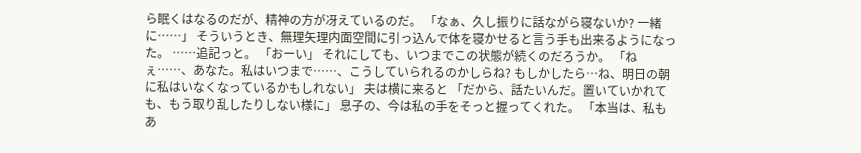ら眠くはなるのだが、精神の方が冴えているのだ。 「なぁ、久し振りに話ながら寝ないか? 一緒に……」 そういうとき、無理矢理内面空間に引っ込んで体を寝かせると言う手も出来るようになった。 ……追記っと。 「おーい」 それにしても、いつまでこの状態が続くのだろうか。 「ねぇ……、あなた。私はいつまで……、こうしていられるのかしらね? もしかしたら…ね、明日の朝に私はいなくなっているかもしれない」 夫は横に来ると 「だから、話たいんだ。置いていかれても、もう取り乱したりしない様に」 息子の、今は私の手をそっと握ってくれた。 「本当は、私もあ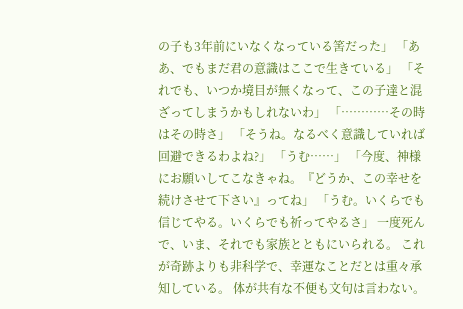の子も3年前にいなくなっている筈だった」 「ああ、でもまだ君の意識はここで生きている」 「それでも、いつか境目が無くなって、この子達と混ざってしまうかもしれないわ」 「…………その時はその時さ」 「そうね。なるべく意識していれば回避できるわよね?」 「うむ……」 「今度、神様にお願いしてこなきゃね。『どうか、この幸せを続けさせて下さい』ってね」 「うむ。いくらでも信じてやる。いくらでも祈ってやるさ」 一度死んで、いま、それでも家族とともにいられる。 これが奇跡よりも非科学で、幸運なことだとは重々承知している。 体が共有な不便も文句は言わない。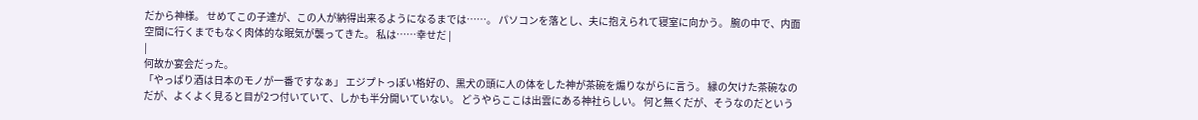だから神様。 せめてこの子達が、この人が納得出来るようになるまでは……。 パソコンを落とし、夫に抱えられて寝室に向かう。 腕の中で、内面空間に行くまでもなく肉体的な眠気が襲ってきた。 私は……幸せだ |
|
何故か宴会だった。
「やっぱり酒は日本のモノが一番ですなぁ」 エジプトっぽい格好の、黒犬の頭に人の体をした神が茶碗を煽りながらに言う。 縁の欠けた茶碗なのだが、よくよく見ると目が2つ付いていて、しかも半分開いていない。 どうやらここは出雲にある神社らしい。 何と無くだが、そうなのだという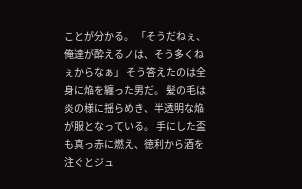ことが分かる。 「そうだねぇ、俺達が酔えるノは、そう多くねぇからなぁ」 そう答えたのは全身に焔を纏った男だ。 髪の毛は炎の様に揺らめき、半透明な焔が服となっている。 手にした盃も真っ赤に燃え、徳利から酒を注ぐとジュ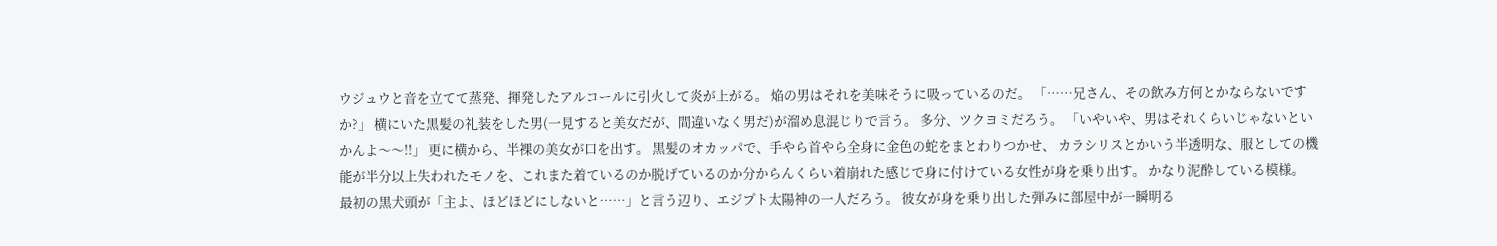ウジュウと音を立てて蒸発、揮発したアルコールに引火して炎が上がる。 焔の男はそれを美味そうに吸っているのだ。 「……兄さん、その飲み方何とかならないですか?」 横にいた黒髪の礼装をした男(一見すると美女だが、間違いなく男だ)が溜め息混じりで言う。 多分、ツクヨミだろう。 「いやいや、男はそれくらいじゃないといかんよ〜〜!!」 更に横から、半裸の美女が口を出す。 黒髪のオカッパで、手やら首やら全身に金色の蛇をまとわりつかせ、 カラシリスとかいう半透明な、服としての機能が半分以上失われたモノを、これまた着ているのか脱げているのか分からんくらい着崩れた感じで身に付けている女性が身を乗り出す。 かなり泥酔している模様。 最初の黒犬頭が「主よ、ほどほどにしないと……」と言う辺り、エジプト太陽神の一人だろう。 彼女が身を乗り出した弾みに部屋中が一瞬明る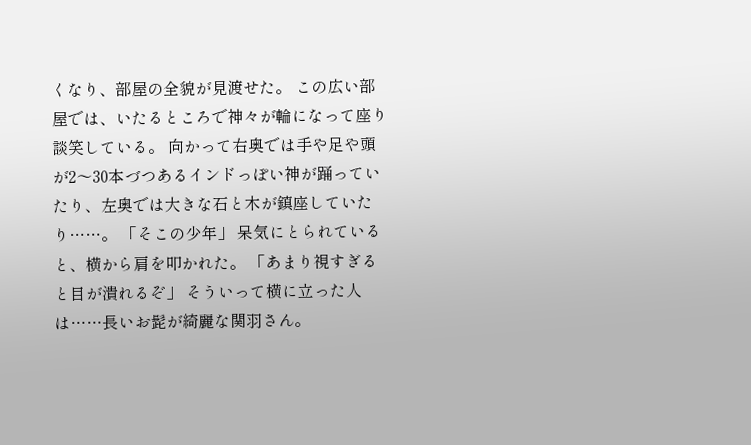くなり、部屋の全貌が見渡せた。 この広い部屋では、いたるところで神々が輪になって座り談笑している。 向かって右奥では手や足や頭が2〜30本づつあるインドっぽい神が踊っていたり、左奥では大きな石と木が鎮座していたり……。 「そこの少年」 呆気にとられていると、横から肩を叩かれた。 「あまり視すぎると目が潰れるぞ」 そういって横に立った人は……長いお髭が綺麗な関羽さん。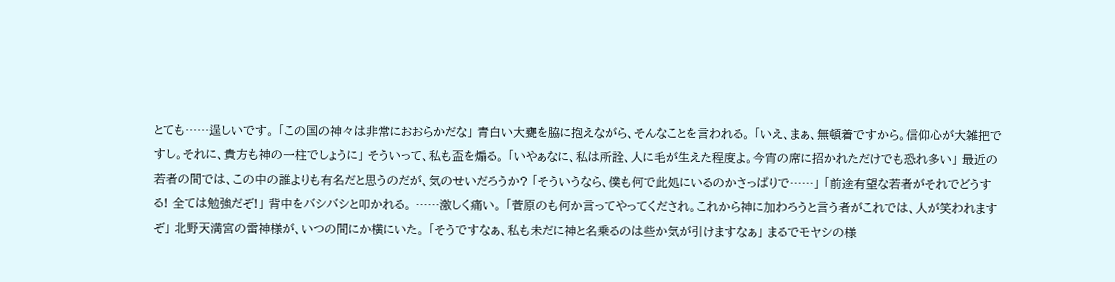とても……逞しいです。 「この国の神々は非常におおらかだな」 青白い大甕を脇に抱えながら、そんなことを言われる。 「いえ、まぁ、無頓着ですから。信仰心が大雑把ですし。それに、貴方も神の一柱でしょうに」 そういって、私も盃を煽る。 「いやぁなに、私は所詮、人に毛が生えた程度よ。今宵の席に招かれただけでも恐れ多い」 最近の若者の間では、この中の誰よりも有名だと思うのだが、気のせいだろうか? 「そういうなら、僕も何で此処にいるのかさっぱりで……」 「前途有望な若者がそれでどうする! 全ては勉強だぞ!」 背中をバシバシと叩かれる。 ……激しく痛い。 「菅原のも何か言ってやってくだされ。これから神に加わろうと言う者がこれでは、人が笑われますぞ」 北野天満宮の雷神様が、いつの間にか横にいた。 「そうですなぁ、私も未だに神と名乗るのは些か気が引けますなぁ」 まるでモヤシの様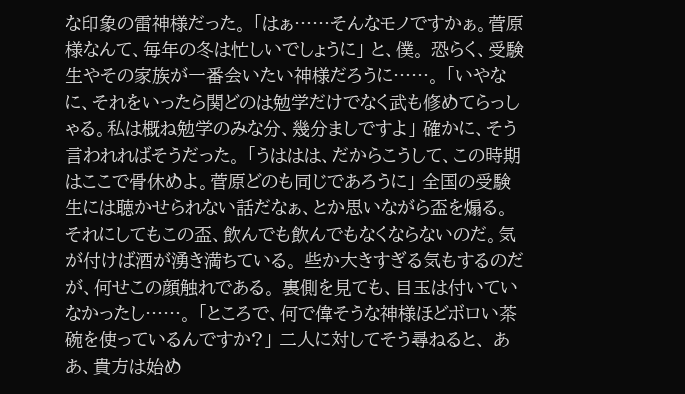な印象の雷神様だった。 「はぁ……そんなモノですかぁ。菅原様なんて、毎年の冬は忙しいでしょうに」 と、僕。 恐らく、受験生やその家族が一番会いたい神様だろうに……。 「いやなに、それをいったら関どのは勉学だけでなく武も修めてらっしゃる。私は概ね勉学のみな分、幾分ましですよ」 確かに、そう言われればそうだった。 「うははは、だからこうして、この時期はここで骨休めよ。菅原どのも同じであろうに」 全国の受験生には聴かせられない話だなぁ、とか思いながら盃を煽る。 それにしてもこの盃、飲んでも飲んでもなくならないのだ。気が付けば酒が湧き満ちている。 些か大きすぎる気もするのだが、何せこの顔触れである。 裏側を見ても、目玉は付いていなかったし……。 「ところで、何で偉そうな神様ほどボロい茶碗を使っているんですか?」 二人に対してそう尋ねると、 ああ、貴方は始め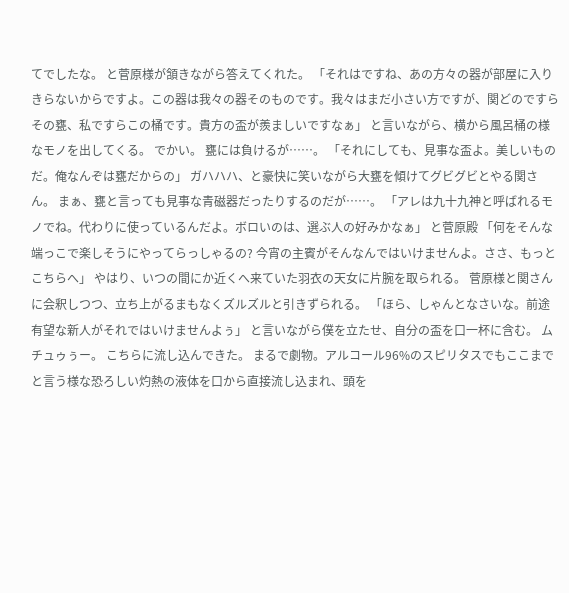てでしたな。 と菅原様が頷きながら答えてくれた。 「それはですね、あの方々の器が部屋に入りきらないからですよ。この器は我々の器そのものです。我々はまだ小さい方ですが、関どのですらその甕、私ですらこの桶です。貴方の盃が羨ましいですなぁ」 と言いながら、横から風呂桶の様なモノを出してくる。 でかい。 甕には負けるが……。 「それにしても、見事な盃よ。美しいものだ。俺なんぞは甕だからの」 ガハハハ、と豪快に笑いながら大甕を傾けてグビグビとやる関さん。 まぁ、甕と言っても見事な青磁器だったりするのだが……。 「アレは九十九神と呼ばれるモノでね。代わりに使っているんだよ。ボロいのは、選ぶ人の好みかなぁ」 と菅原殿 「何をそんな端っこで楽しそうにやってらっしゃるの? 今宵の主賓がそんなんではいけませんよ。ささ、もっとこちらへ」 やはり、いつの間にか近くへ来ていた羽衣の天女に片腕を取られる。 菅原様と関さんに会釈しつつ、立ち上がるまもなくズルズルと引きずられる。 「ほら、しゃんとなさいな。前途有望な新人がそれではいけませんよぅ」 と言いながら僕を立たせ、自分の盃を口一杯に含む。 ムチュゥぅー。 こちらに流し込んできた。 まるで劇物。アルコール96%のスピリタスでもここまでと言う様な恐ろしい灼熱の液体を口から直接流し込まれ、頭を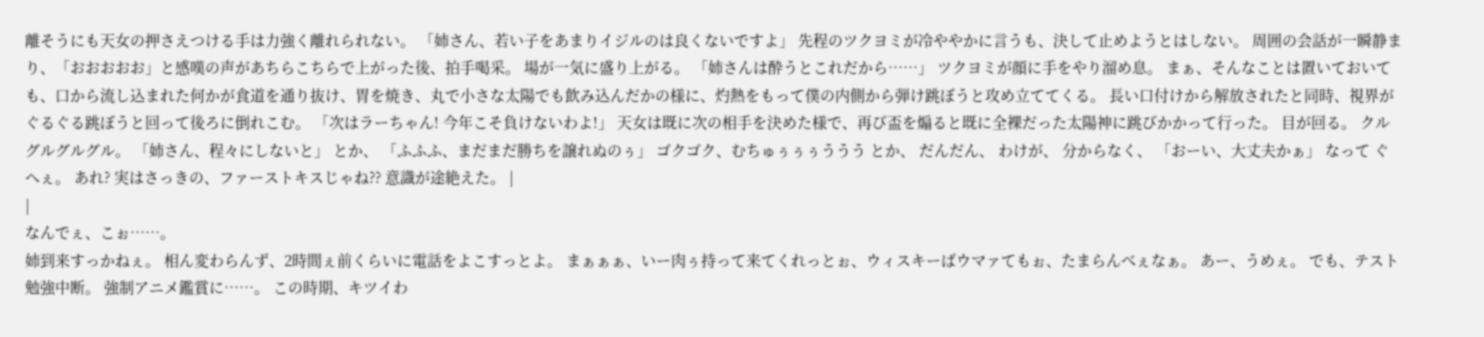離そうにも天女の押さえつける手は力強く離れられない。 「姉さん、若い子をあまりイジルのは良くないですよ」 先程のツクヨミが冷ややかに言うも、決して止めようとはしない。 周囲の会話が一瞬静まり、「おおおおお」と感嘆の声があちらこちらで上がった後、拍手喝采。 場が一気に盛り上がる。 「姉さんは酔うとこれだから……」 ツクヨミが顔に手をやり溜め息。 まぁ、そんなことは置いておいても、口から流し込まれた何かが食道を通り抜け、胃を焼き、丸で小さな太陽でも飲み込んだかの様に、灼熱をもって僕の内側から弾け跳ぼうと攻め立ててくる。 長い口付けから解放されたと同時、視界がぐるぐる跳ぼうと回って後ろに倒れこむ。 「次はラーちゃん! 今年こそ負けないわよ!」 天女は既に次の相手を決めた様で、再び盃を煽ると既に全裸だった太陽神に跳びかかって行った。 目が回る。 クルグルグルグル。 「姉さん、程々にしないと」 とか、 「ふふふ、まだまだ勝ちを譲れぬのぅ」 ゴクゴク、むちゅぅぅぅううう とか、 だんだん、 わけが、 分からなく、 「おーい、大丈夫かぁ」 なって ぐへぇ。 あれ? 実はさっきの、ファーストキスじゃね?? 意識が途絶えた。 |
|
なんでぇ、こぉ……。
姉到来すっかねぇ。 相ん変わらんず、2時間ぇ前くらいに電話をよこすっとよ。 まぁぁぁ、いー肉ぅ持って来てくれっとぉ、ウィスキーばウマァてもぉ、たまらんべぇなぁ。 あー、うめぇ。 でも、テスト勉強中断。 強制アニメ鑑賞に……。 この時期、キツイわ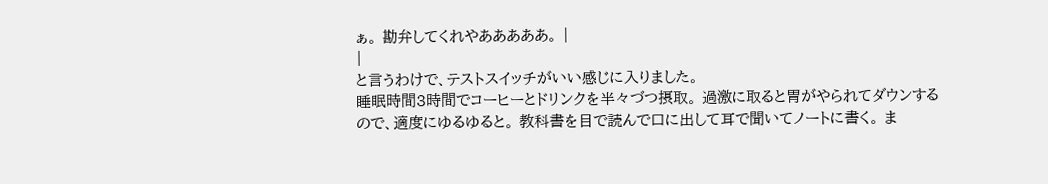ぁ。 勘弁してくれやあああああ。 |
|
と言うわけで、テストスイッチがいい感じに入りました。
睡眠時間3時間でコーヒーとドリンクを半々づつ摂取。 過激に取ると胃がやられてダウンするので、適度にゆるゆると。 教科書を目で読んで口に出して耳で聞いてノートに書く。 ま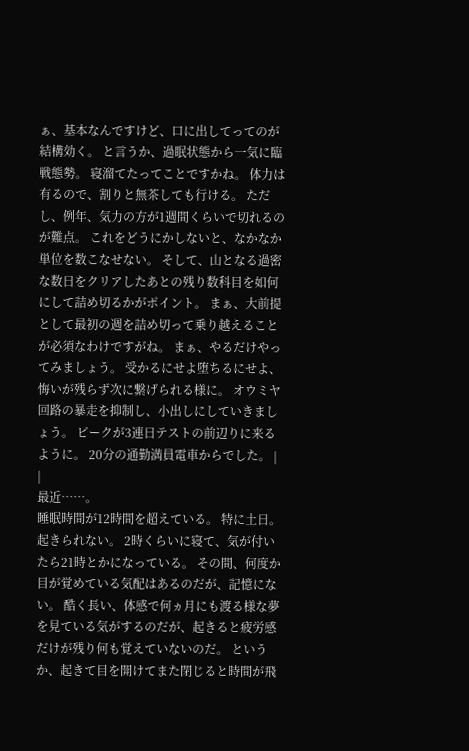ぁ、基本なんですけど、口に出してってのが結構効く。 と言うか、過眠状態から一気に臨戦態勢。 寝溜てたってことですかね。 体力は有るので、割りと無茶しても行ける。 ただし、例年、気力の方が1週間くらいで切れるのが難点。 これをどうにかしないと、なかなか単位を数こなせない。 そして、山となる過密な数日をクリアしたあとの残り数科目を如何にして詰め切るかがポイント。 まぁ、大前提として最初の週を詰め切って乗り越えることが必須なわけですがね。 まぁ、やるだけやってみましょう。 受かるにせよ堕ちるにせよ、悔いが残らず次に繋げられる様に。 オウミヤ回路の暴走を抑制し、小出しにしていきましょう。 ピークが3連日テストの前辺りに来るように。 20分の通勤満員電車からでした。 |
|
最近……。
睡眠時間が12時間を超えている。 特に土日。 起きられない。 2時くらいに寝て、気が付いたら21時とかになっている。 その間、何度か目が覚めている気配はあるのだが、記憶にない。 酷く長い、体感で何ヵ月にも渡る様な夢を見ている気がするのだが、起きると疲労感だけが残り何も覚えていないのだ。 というか、起きて目を開けてまた閉じると時間が飛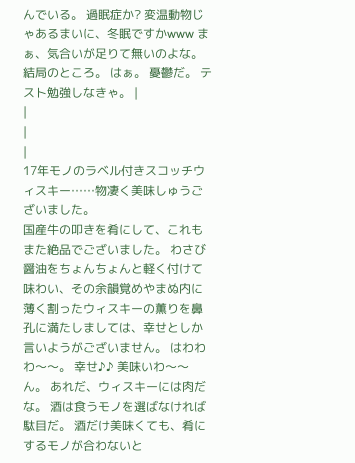んでいる。 過眠症か? 変温動物じゃあるまいに、冬眠ですかwww まぁ、気合いが足りて無いのよな。 結局のところ。 はぁ。 憂鬱だ。 テスト勉強しなきゃ。 |
|
|
|
17年モノのラベル付きスコッチウィスキー……物凄く美味しゅうございました。
国産牛の叩きを肴にして、これもまた絶品でございました。 わさび醤油をちょんちょんと軽く付けて味わい、その余韻覚めやまぬ内に薄く割ったウィスキーの薫りを鼻孔に満たしましては、幸せとしか言いようがございません。 はわわわ〜〜。 幸せ♪♪ 美味いわ〜〜ん。 あれだ、ウィスキーには肉だな。 酒は食うモノを選ばなければ駄目だ。 酒だけ美味くても、肴にするモノが合わないと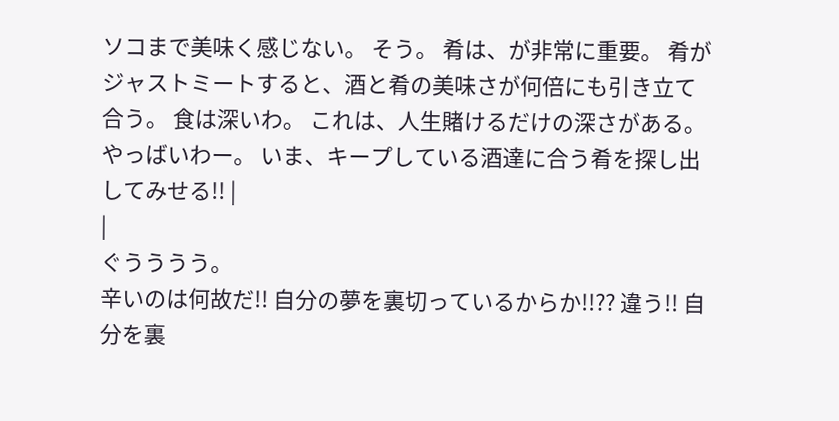ソコまで美味く感じない。 そう。 肴は、が非常に重要。 肴がジャストミートすると、酒と肴の美味さが何倍にも引き立て合う。 食は深いわ。 これは、人生賭けるだけの深さがある。 やっばいわー。 いま、キープしている酒達に合う肴を探し出してみせる!! |
|
ぐうううう。
辛いのは何故だ!! 自分の夢を裏切っているからか!!?? 違う!! 自分を裏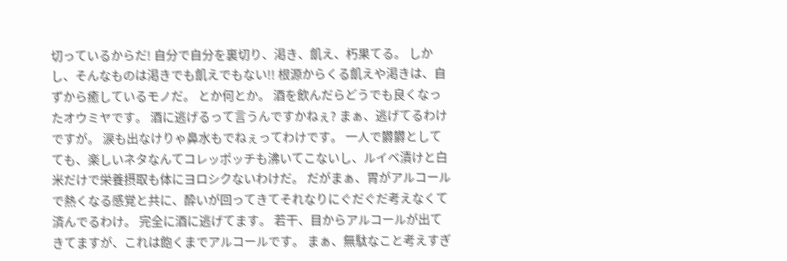切っているからだ! 自分で自分を裏切り、渇き、飢え、朽果てる。 しかし、そんなものは渇きでも飢えでもない!! 根源からくる飢えや渇きは、自ずから癒しているモノだ。 とか何とか。 酒を飲んだらどうでも良くなったオウミヤです。 酒に逃げるって言うんですかねぇ? まぁ、逃げてるわけですが。 涙も出なけりゃ鼻水もでねぇってわけです。 一人で欝欝としてても、楽しいネタなんてコレッポッチも沸いてこないし、ルイベ漬けと白米だけで栄養摂取も体にヨロシクないわけだ。 だがまぁ、胃がアルコールで熱くなる感覚と共に、酔いが回ってきてそれなりにぐだぐだ考えなくて済んでるわけ。 完全に酒に逃げてます。 若干、目からアルコールが出てきてますが、これは飽くまでアルコールです。 まぁ、無駄なこと考えすぎ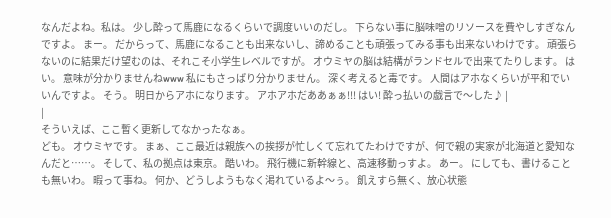なんだよね。私は。 少し酔って馬鹿になるくらいで調度いいのだし。 下らない事に脳味噌のリソースを費やしすぎなんですよ。 まー。 だからって、馬鹿になることも出来ないし、諦めることも頑張ってみる事も出来ないわけです。 頑張らないのに結果だけ望むのは、それこそ小学生レベルですが。 オウミヤの脳は結構がランドセルで出来てたりします。 はい。 意味が分かりませんねwww 私にもさっぱり分かりません。 深く考えると毒です。 人間はアホなくらいが平和でいいんですよ。 そう。 明日からアホになります。 アホアホだああぁぁ!!! はい! 酔っ払いの戯言で〜した♪ |
|
そういえば、ここ暫く更新してなかったなぁ。
ども。 オウミヤです。 まぁ、ここ最近は親族への挨拶が忙しくて忘れてたわけですが、何で親の実家が北海道と愛知なんだと……。 そして、私の拠点は東京。 酷いわ。 飛行機に新幹線と、高速移動っすよ。 あー。 にしても、書けることも無いわ。 暇って事ね。 何か、どうしようもなく渇れているよ〜ぅ。 飢えすら無く、放心状態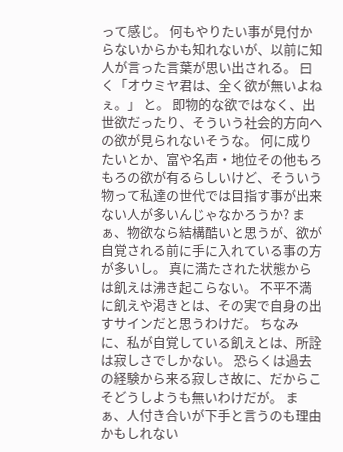って感じ。 何もやりたい事が見付からないからかも知れないが、以前に知人が言った言葉が思い出される。 曰く「オウミヤ君は、全く欲が無いよねぇ。」 と。 即物的な欲ではなく、出世欲だったり、そういう社会的方向への欲が見られないそうな。 何に成りたいとか、富や名声・地位その他もろもろの欲が有るらしいけど、そういう物って私達の世代では目指す事が出来ない人が多いんじゃなかろうか? まぁ、物欲なら結構酷いと思うが、欲が自覚される前に手に入れている事の方が多いし。 真に満たされた状態からは飢えは沸き起こらない。 不平不満に飢えや渇きとは、その実で自身の出すサインだと思うわけだ。 ちなみに、私が自覚している飢えとは、所詮は寂しさでしかない。 恐らくは過去の経験から来る寂しさ故に、だからこそどうしようも無いわけだが。 まぁ、人付き合いが下手と言うのも理由かもしれない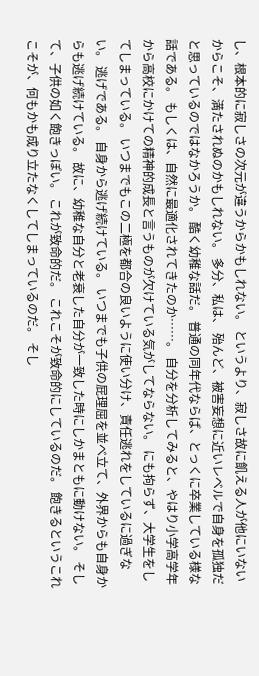し、根本的に寂しさの次元が違うからかもしれない。 というより、寂しさ故に飢える人が他にいないからこそ、満たされぬのかもしれない。 多分、私は、 殆んど、被害妄想に近いレベルで自身を孤独だと思っているのではなかろうか。 酷く幼稚な話だ。 普通の同年代ならば、とっくに卒業している様な話である。 もしくは、自然に最適化されてきたのか……。 自分を分析してみると、やはり小学高学年から高校にかけての精神的成長と言うものが欠けている気がしてならない。 にも拘らず、大学生をしてしまっている。 いつまでもこの二極を都合の良いように使い分け、責任逃れをしているに過ぎない。 逃げである。 自身から逃げ続けている。 いつまでも子供の屁理屈を並べ立て、外界からも自身からも逃げ続けている。 故に、幼稚な自分と老衰した自分が一致した時にしかまともに動けない。 そして、子供の如く飽きっぽい。 これが致命的だ。 これこそが致命的にしているのだ。 飽きるというこれこそが、何もかも成り立たなくしてしまっているのだ。 そし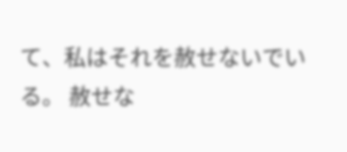て、私はそれを赦せないでいる。 赦せな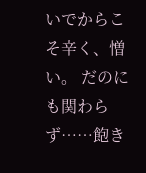いでからこそ辛く、憎い。 だのにも関わらず……飽き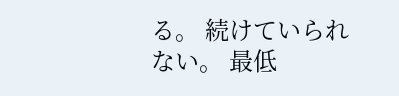る。 続けていられない。 最低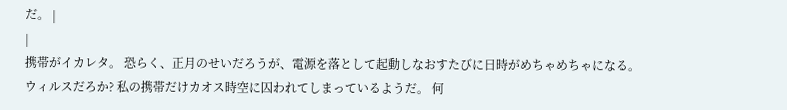だ。 |
|
携帯がイカレタ。 恐らく、正月のせいだろうが、電源を落として起動しなおすたびに日時がめちゃめちゃになる。 ウィルスだろか? 私の携帯だけカオス時空に囚われてしまっているようだ。 何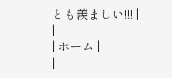とも羨ましい!!! |
|
| ホーム |
|